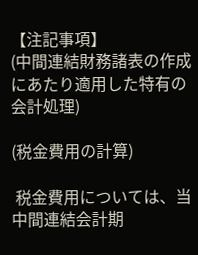【注記事項】
(中間連結財務諸表の作成にあたり適用した特有の会計処理)

(税金費用の計算)

 税金費用については、当中間連結会計期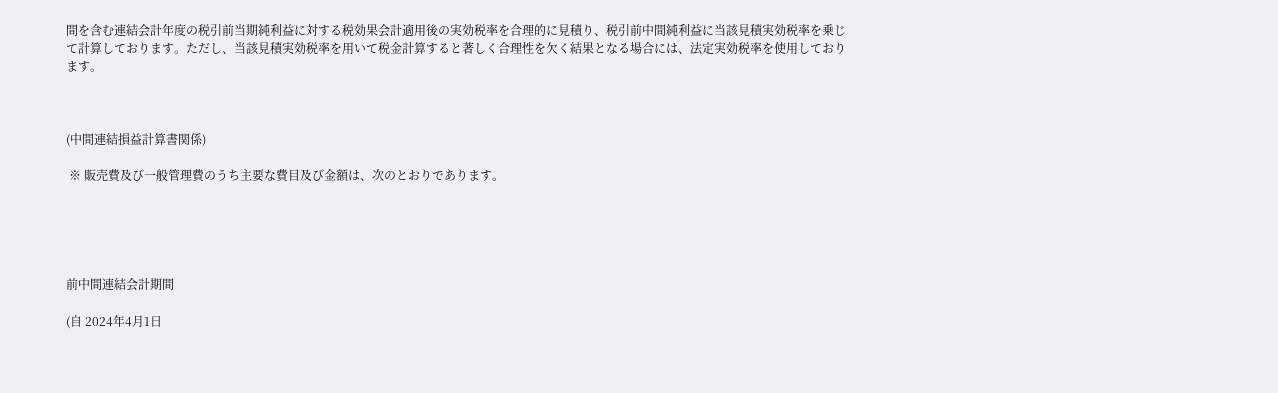間を含む連結会計年度の税引前当期純利益に対する税効果会計適用後の実効税率を合理的に見積り、税引前中間純利益に当該見積実効税率を乗じて計算しております。ただし、当該見積実効税率を用いて税金計算すると著しく合理性を欠く結果となる場合には、法定実効税率を使用しております。



(中間連結損益計算書関係)

 ※ 販売費及び一般管理費のうち主要な費目及び金額は、次のとおりであります。





前中間連結会計期間

(自 2024年4月1日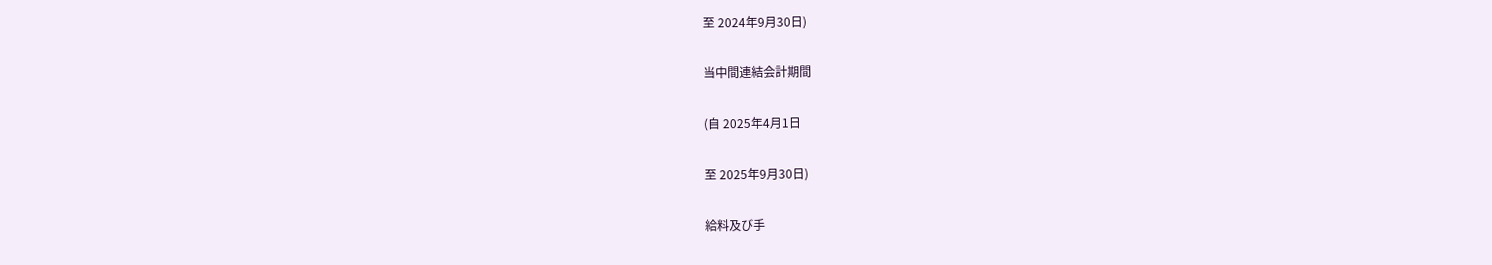至 2024年9月30日)

当中間連結会計期間

(自 2025年4月1日

至 2025年9月30日)

給料及び手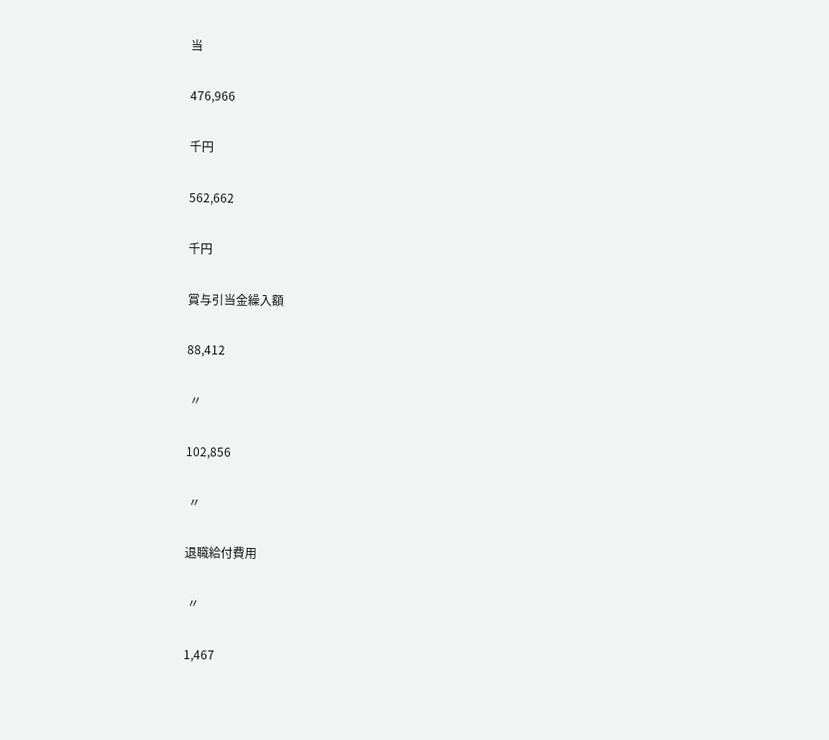当

476,966

千円

562,662

千円

賞与引当金繰入額

88,412

 〃

102,856

 〃

退職給付費用

 〃

1,467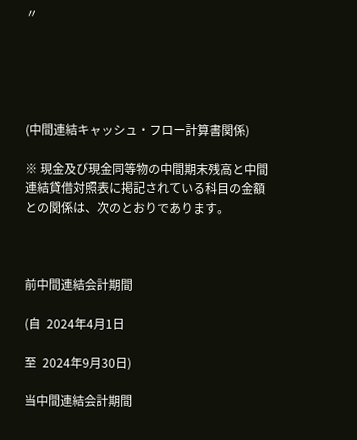〃





(中間連結キャッシュ・フロー計算書関係)

※ 現金及び現金同等物の中間期末残高と中間連結貸借対照表に掲記されている科目の金額との関係は、次のとおりであります。



前中間連結会計期間

(自  2024年4月1日

至  2024年9月30日)

当中間連結会計期間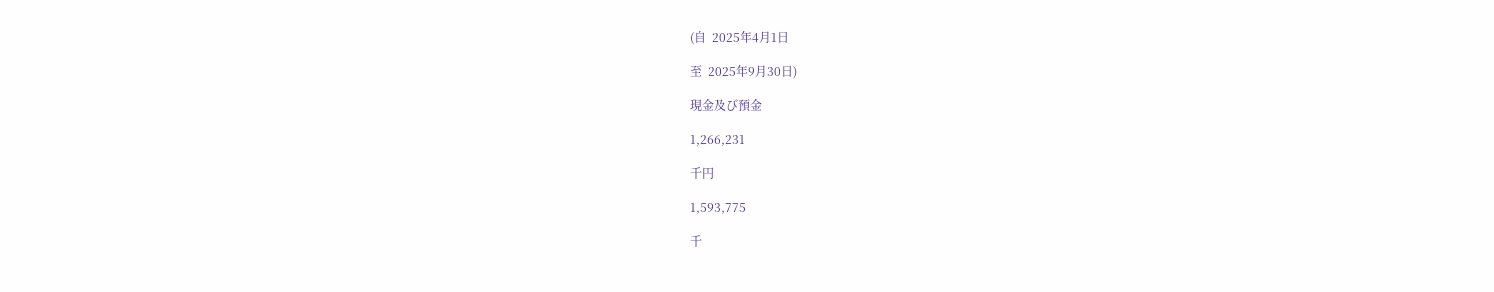(自  2025年4月1日

至  2025年9月30日)

現金及び預金

1,266,231

千円

1,593,775

千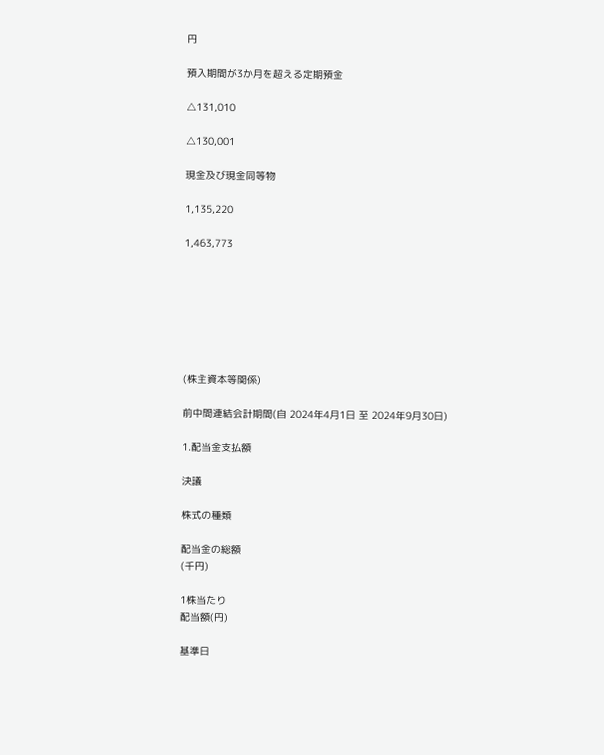円

預入期間が3か月を超える定期預金

△131,010

△130,001

現金及び現金同等物

1,135,220

1,463,773







(株主資本等関係)

前中間連結会計期間(自 2024年4月1日 至 2024年9月30日)

1.配当金支払額

決議

株式の種類

配当金の総額
(千円)

1株当たり
配当額(円)

基準日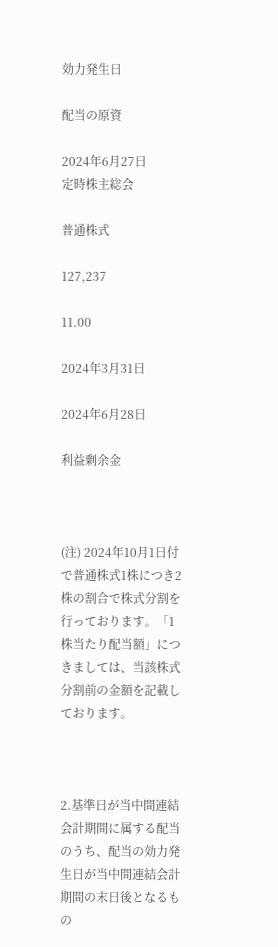効力発生日

配当の原資

2024年6月27日
定時株主総会

普通株式

127,237

11.00

2024年3月31日

2024年6月28日

利益剰余金



(注) 2024年10月1日付で普通株式1株につき2株の割合で株式分割を行っております。「1株当たり配当額」につきましては、当該株式分割前の金額を記載しております。



2.基準日が当中間連結会計期間に属する配当のうち、配当の効力発生日が当中間連結会計期間の末日後となるもの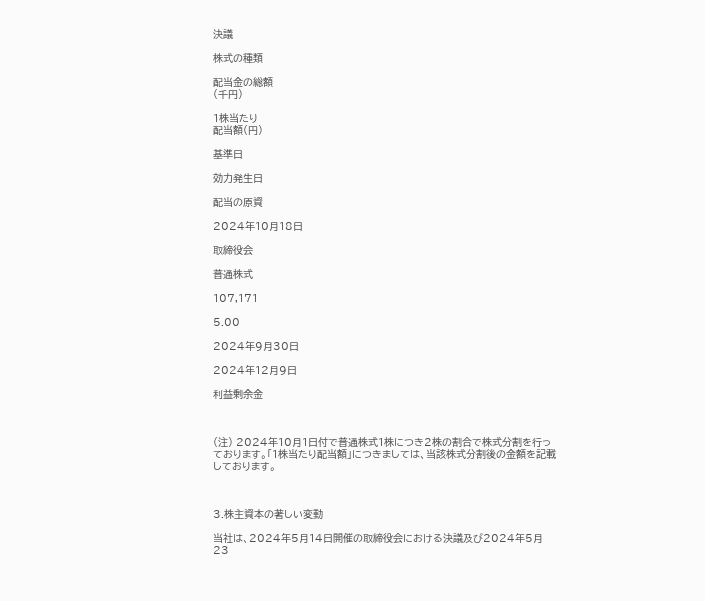決議

株式の種類

配当金の総額
(千円)

1株当たり
配当額(円)

基準日

効力発生日

配当の原資

2024年10月18日

取締役会

普通株式

107,171

5.00

2024年9月30日

2024年12月9日

利益剰余金



(注) 2024年10月1日付で普通株式1株につき2株の割合で株式分割を行っております。「1株当たり配当額」につきましては、当該株式分割後の金額を記載しております。



3.株主資本の著しい変動

当社は、2024年5月14日開催の取締役会における決議及び2024年5月23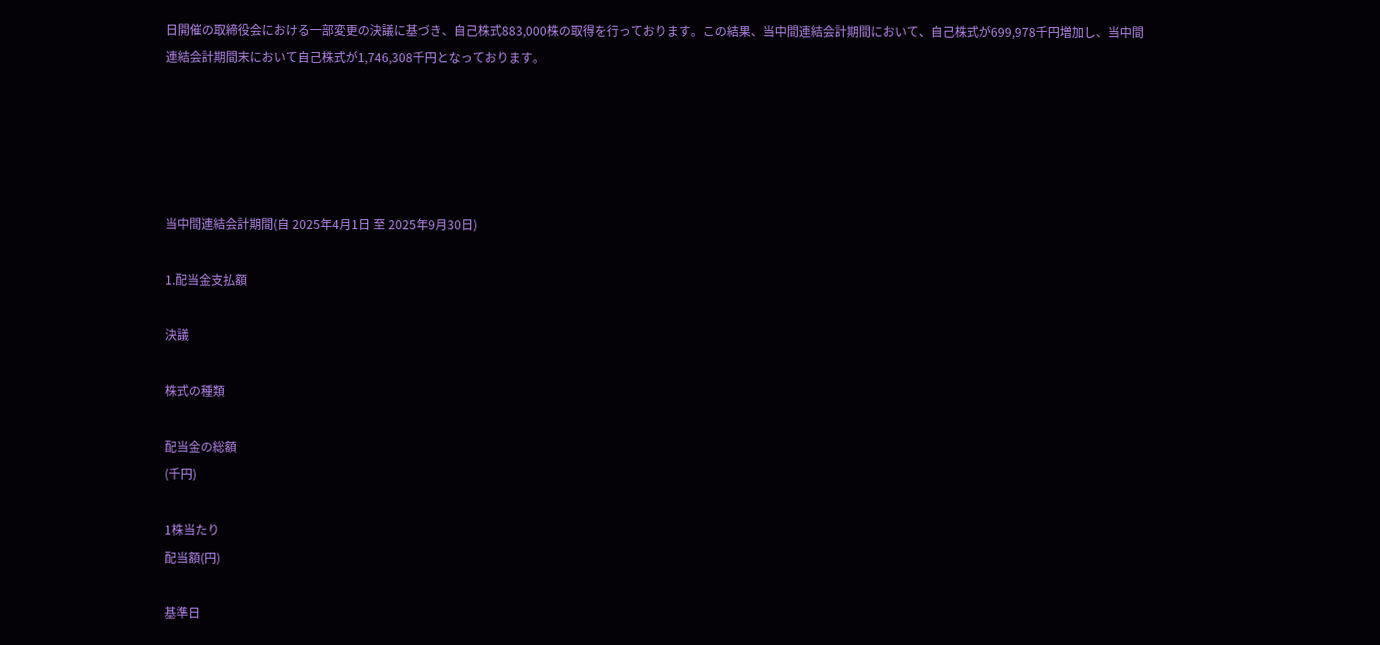日開催の取締役会における一部変更の決議に基づき、自己株式883,000株の取得を行っております。この結果、当中間連結会計期間において、自己株式が699,978千円増加し、当中間連結会計期間末において自己株式が1,746,308千円となっております。





当中間連結会計期間(自 2025年4月1日 至 2025年9月30日)

1.配当金支払額

決議

株式の種類

配当金の総額
(千円)

1株当たり
配当額(円)

基準日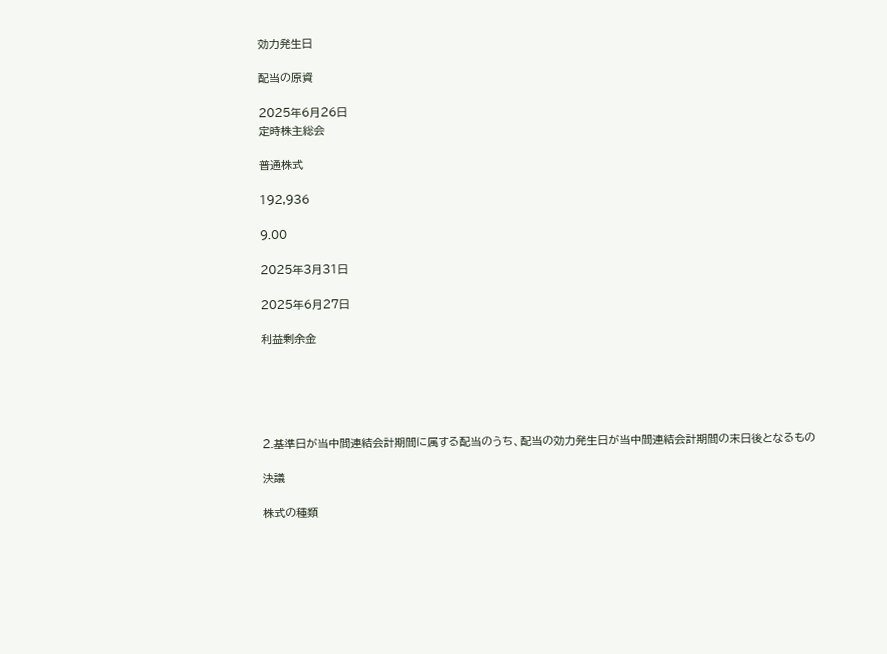効力発生日

配当の原資

2025年6月26日
定時株主総会

普通株式

192,936

9.00

2025年3月31日

2025年6月27日

利益剰余金





2.基準日が当中間連結会計期間に属する配当のうち、配当の効力発生日が当中間連結会計期間の末日後となるもの

決議

株式の種類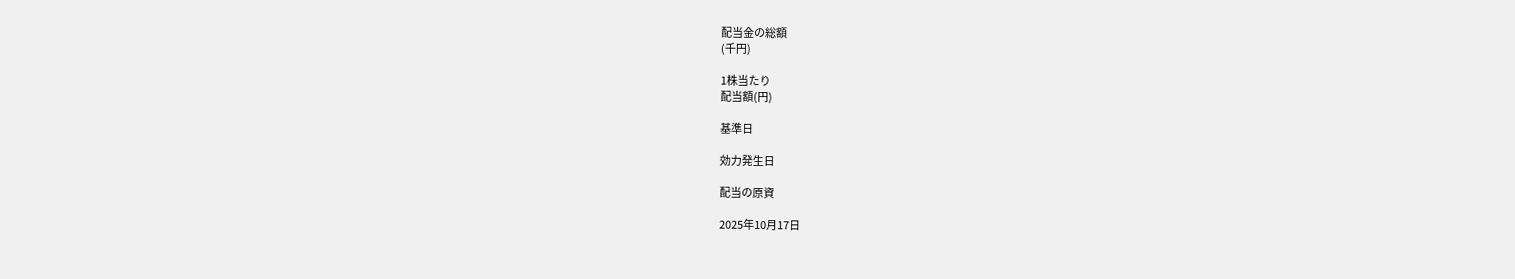配当金の総額
(千円)

1株当たり
配当額(円)

基準日

効力発生日

配当の原資

2025年10月17日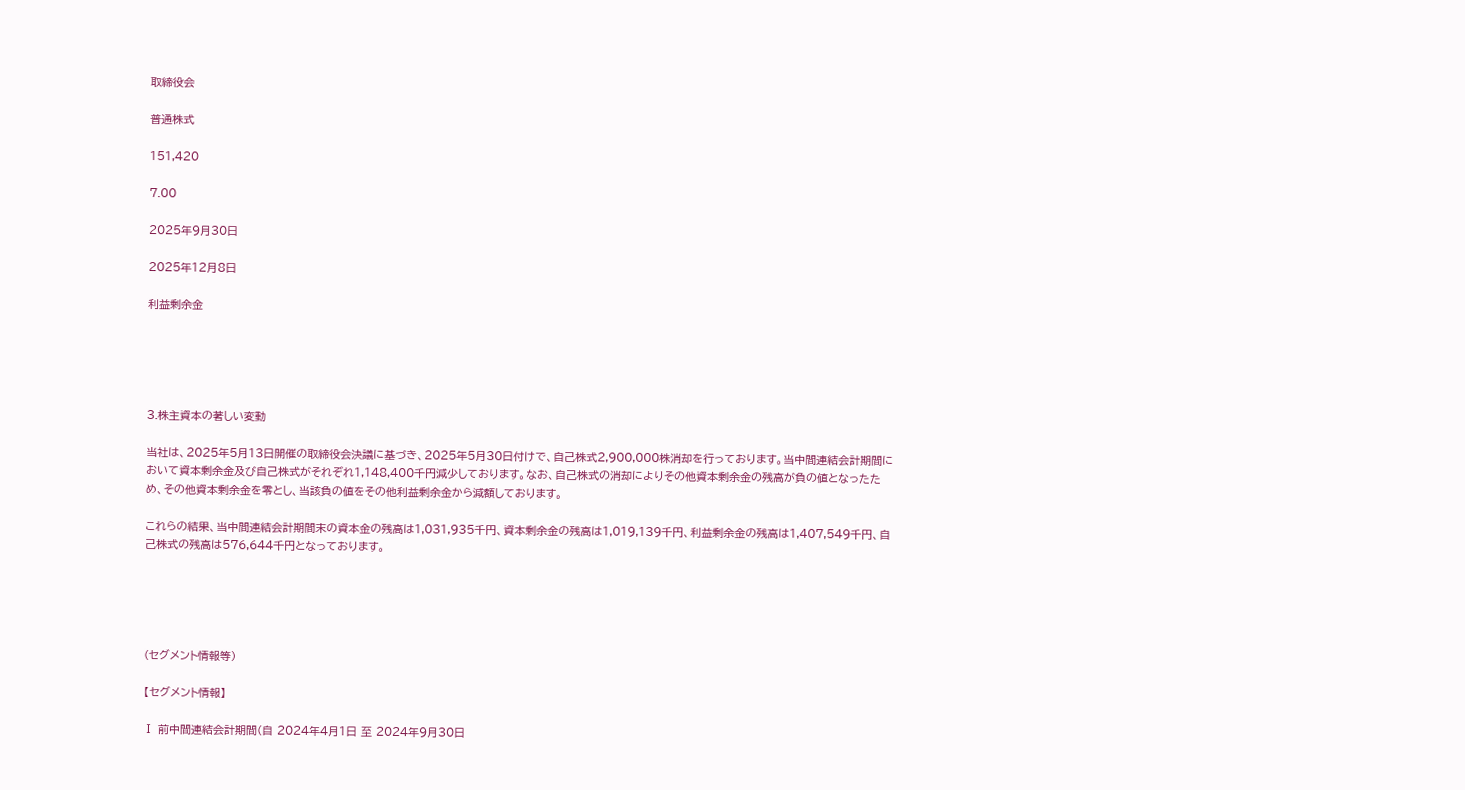取締役会

普通株式

151,420

7.00

2025年9月30日

2025年12月8日

利益剰余金





3.株主資本の著しい変動

当社は、2025年5月13日開催の取締役会決議に基づき、2025年5月30日付けで、自己株式2,900,000株消却を行っております。当中間連結会計期間において資本剰余金及び自己株式がそれぞれ1,148,400千円減少しております。なお、自己株式の消却によりその他資本剰余金の残高が負の値となったため、その他資本剰余金を零とし、当該負の値をその他利益剰余金から減額しております。

これらの結果、当中間連結会計期間末の資本金の残高は1,031,935千円、資本剰余金の残高は1,019,139千円、利益剰余金の残高は1,407,549千円、自己株式の残高は576,644千円となっております。





(セグメント情報等)

【セグメント情報】

Ⅰ 前中間連結会計期間(自 2024年4月1日 至 2024年9月30日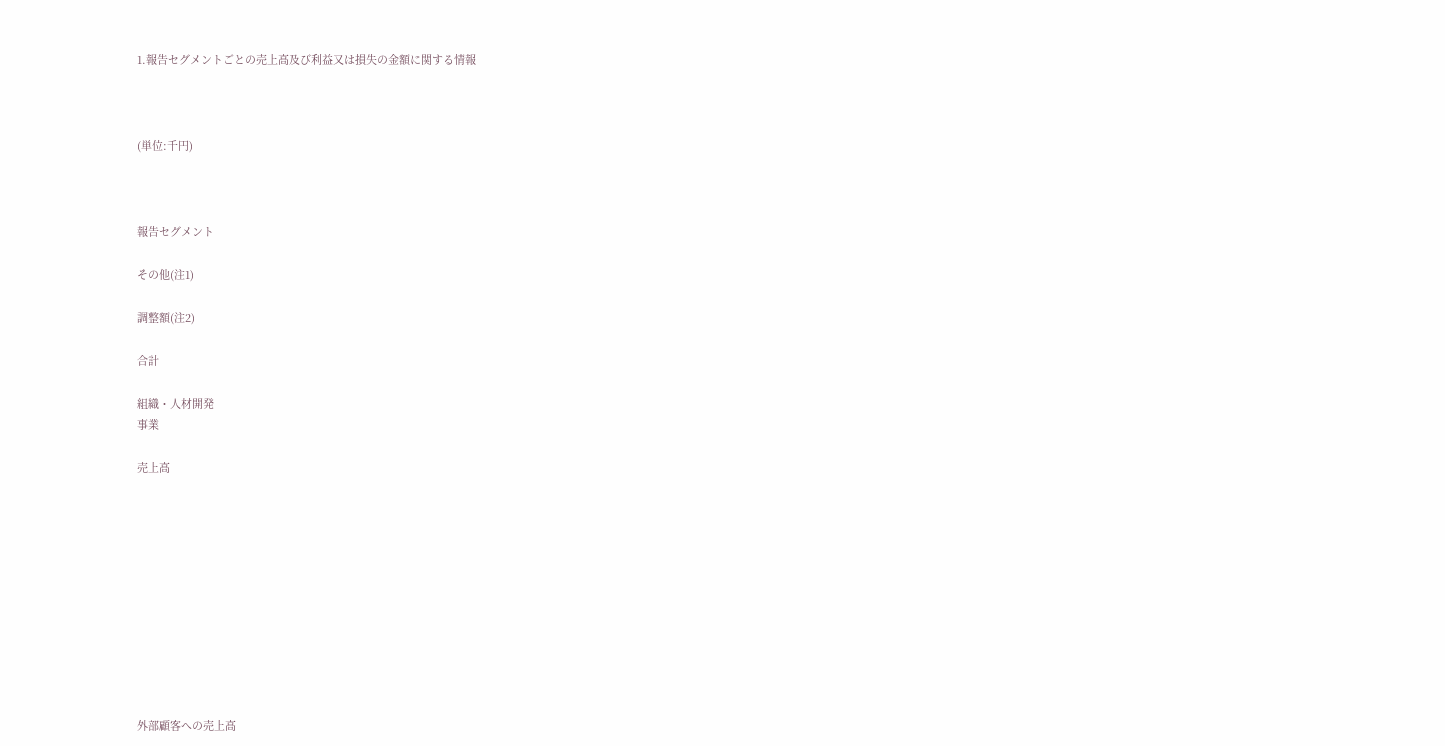1.報告セグメントごとの売上高及び利益又は損失の金額に関する情報



(単位:千円)



報告セグメント

その他(注1)

調整額(注2)

合計

組織・人材開発
事業

売上高











外部顧客への売上高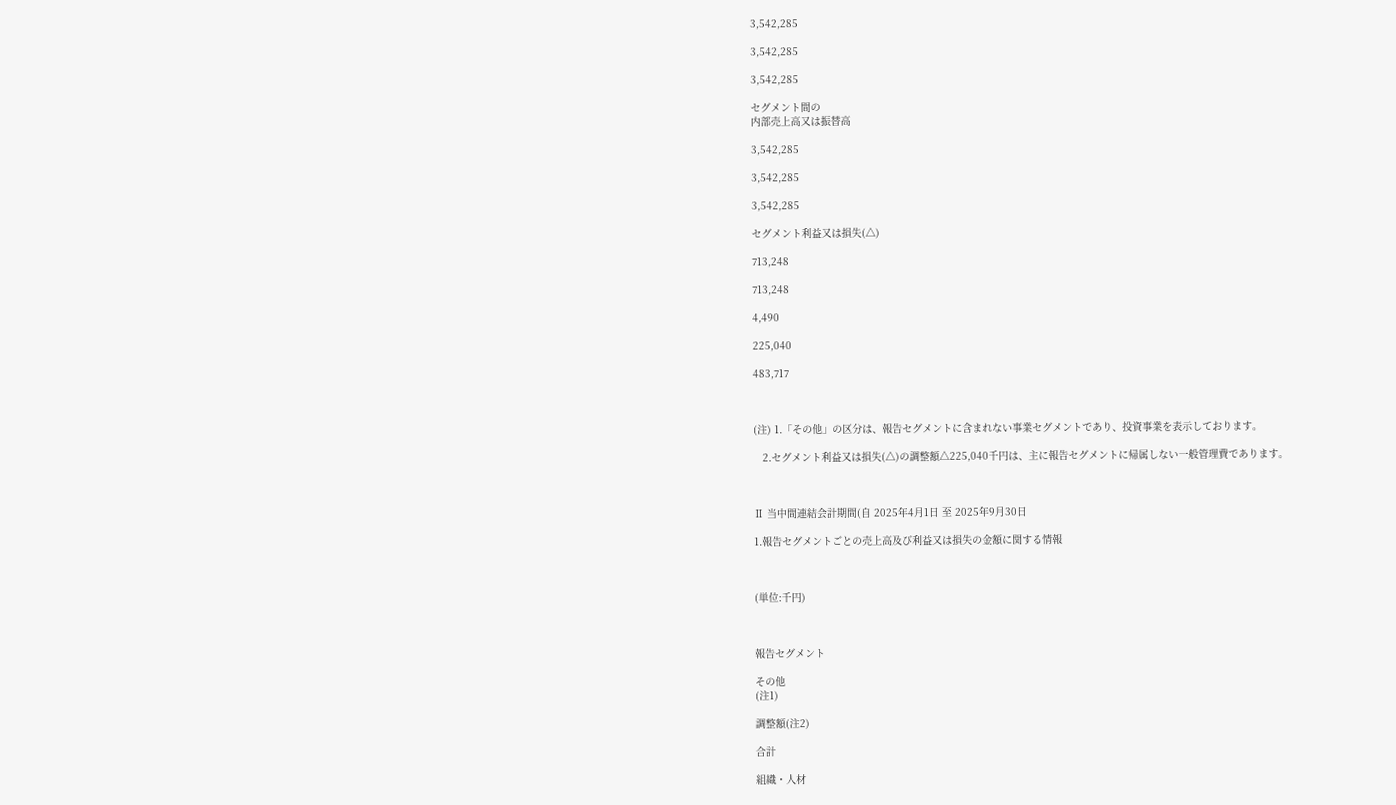3,542,285

3,542,285

3,542,285

セグメント間の
内部売上高又は振替高

3,542,285

3,542,285

3,542,285

セグメント利益又は損失(△)

713,248

713,248

4,490

225,040

483,717



(注) 1.「その他」の区分は、報告セグメントに含まれない事業セグメントであり、投資事業を表示しております。

   2.セグメント利益又は損失(△)の調整額△225,040千円は、主に報告セグメントに帰属しない一般管理費であります。



Ⅱ 当中間連結会計期間(自 2025年4月1日 至 2025年9月30日

1.報告セグメントごとの売上高及び利益又は損失の金額に関する情報



(単位:千円)



報告セグメント

その他
(注1)

調整額(注2)

合計

組織・人材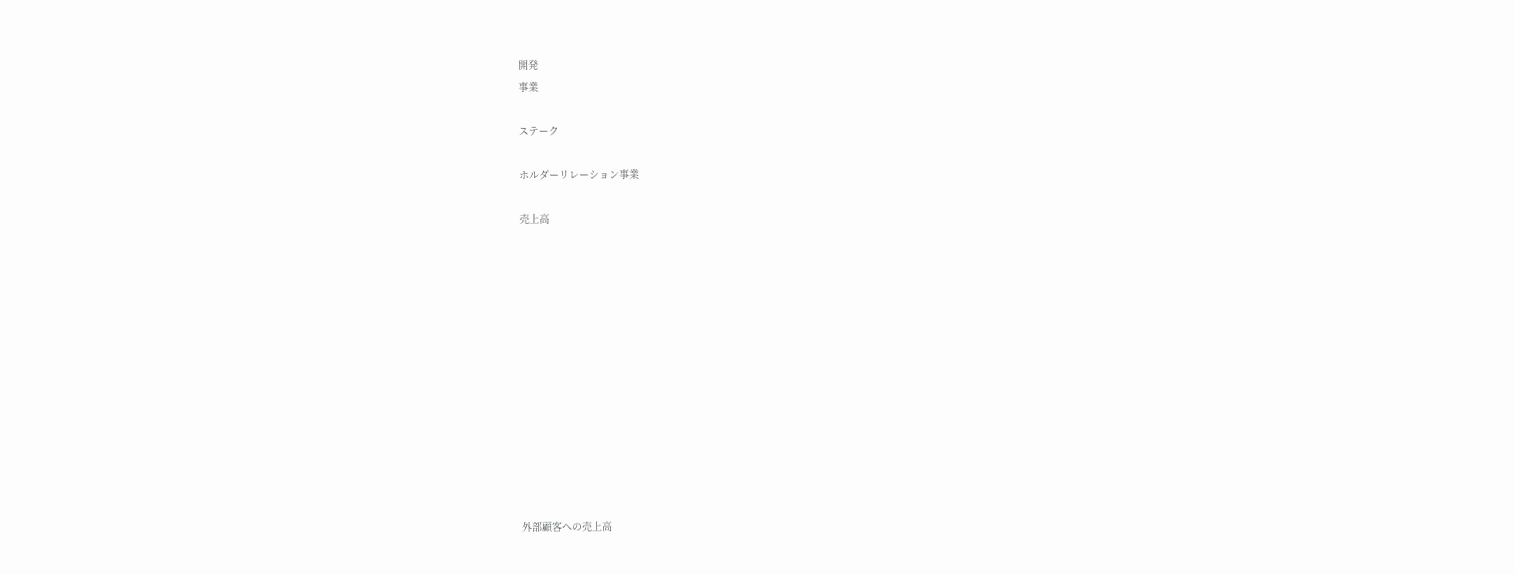開発
事業

ステーク

ホルダーリレーション事業

売上高













外部顧客への売上高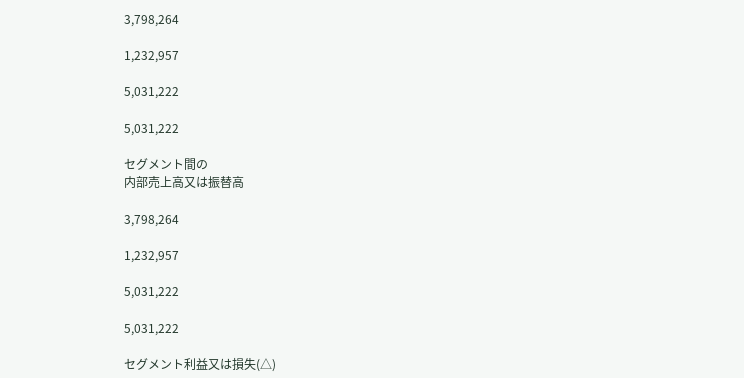3,798,264

1,232,957

5,031,222

5,031,222

セグメント間の
内部売上高又は振替高

3,798,264

1,232,957

5,031,222

5,031,222

セグメント利益又は損失(△)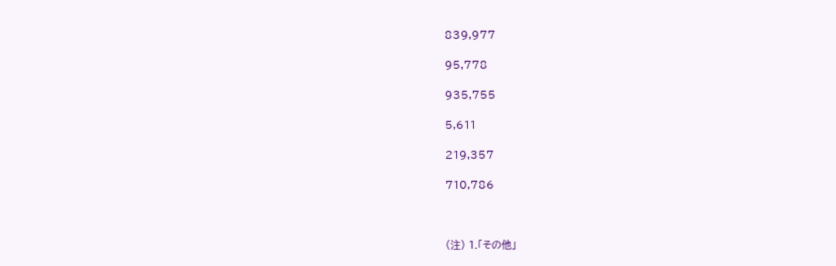839,977

95,778

935,755

5,611

219,357

710,786



(注) 1.「その他」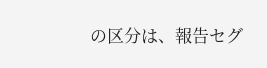の区分は、報告セグ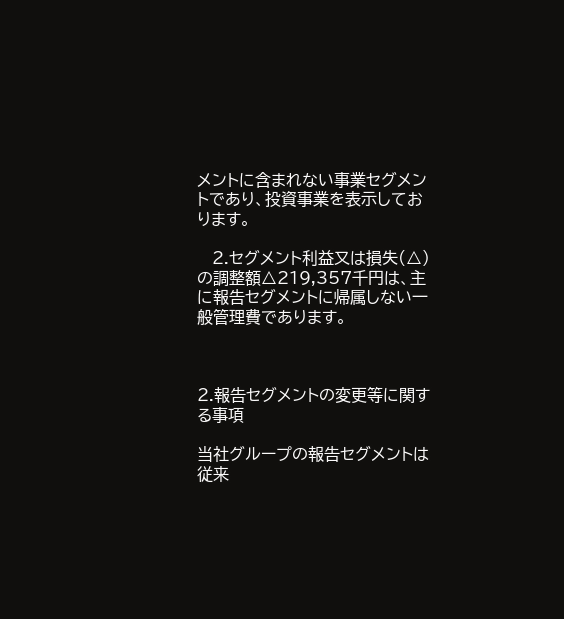メントに含まれない事業セグメントであり、投資事業を表示しております。

   2.セグメント利益又は損失(△)の調整額△219,357千円は、主に報告セグメントに帰属しない一般管理費であります。



2.報告セグメントの変更等に関する事項

当社グループの報告セグメントは従来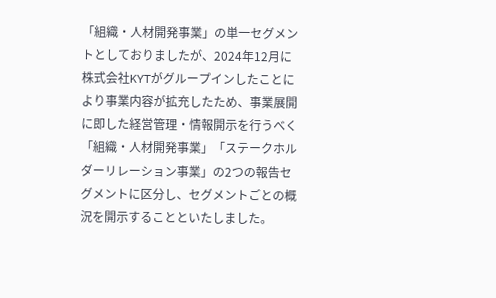「組織・人材開発事業」の単一セグメントとしておりましたが、2024年12月に株式会社KYTがグループインしたことにより事業内容が拡充したため、事業展開に即した経営管理・情報開示を行うべく「組織・人材開発事業」「ステークホルダーリレーション事業」の2つの報告セグメントに区分し、セグメントごとの概況を開示することといたしました。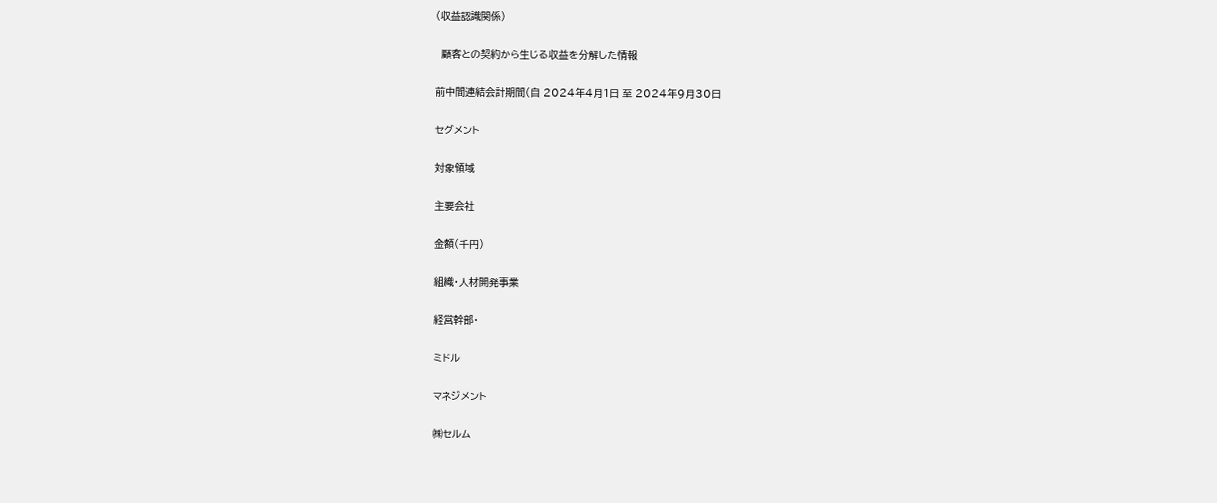(収益認識関係)

  顧客との契約から生じる収益を分解した情報

前中間連結会計期間(自 2024年4月1日 至 2024年9月30日

セグメント

対象領域

主要会社

金額(千円)

組織・人材開発事業

経営幹部・

ミドル

マネジメント

㈱セルム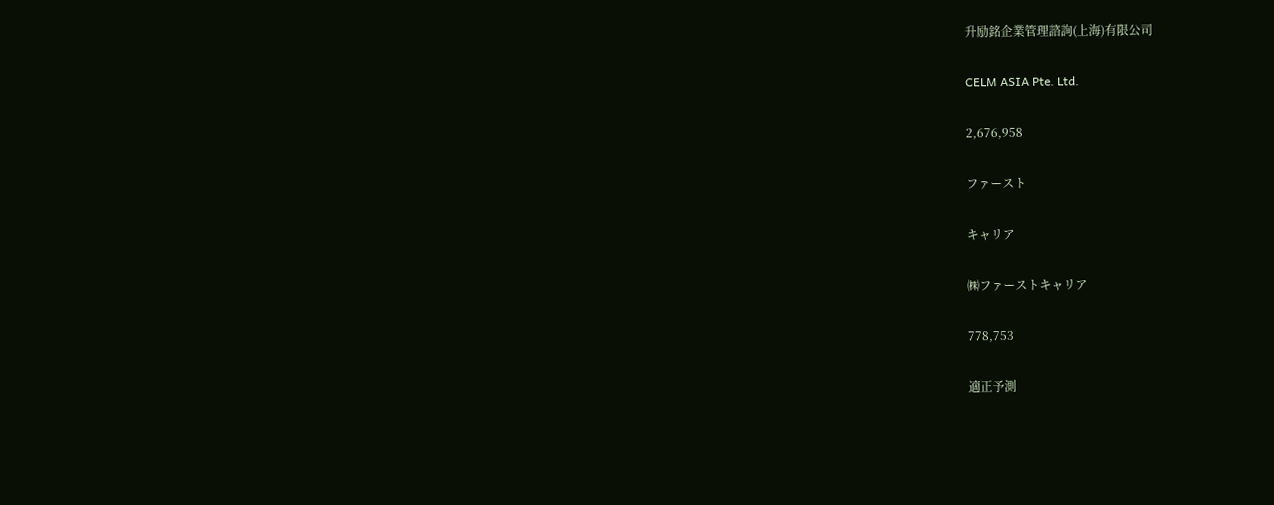升励銘企業管理諮詢(上海)有限公司

CELM ASIA Pte. Ltd.

2,676,958

ファースト

キャリア

㈱ファーストキャリア

778,753

適正予測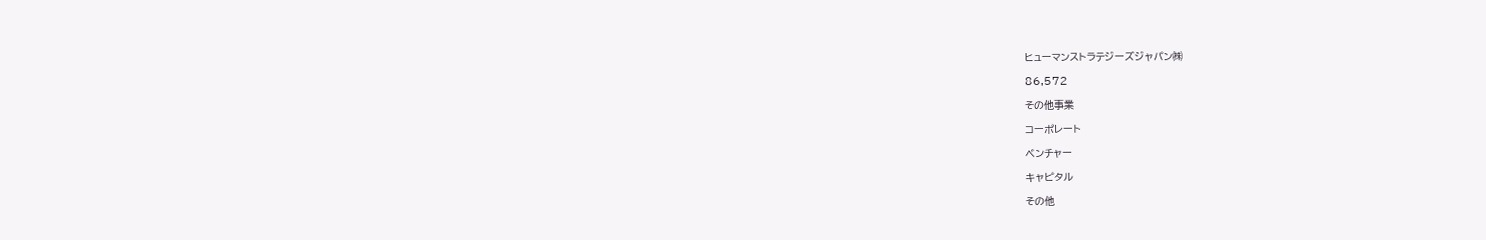ヒューマンストラテジーズジャパン㈱

86,572

その他事業

コーポレート

ベンチャー

キャピタル

その他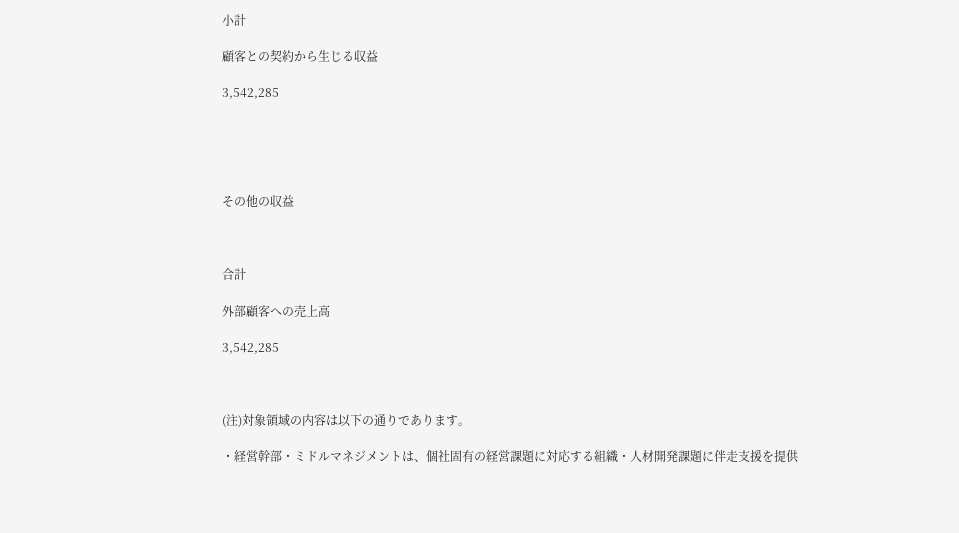小計

顧客との契約から生じる収益

3,542,285





その他の収益



合計

外部顧客への売上高

3,542,285



(注)対象領域の内容は以下の通りであります。

・経営幹部・ミドルマネジメントは、個社固有の経営課題に対応する組織・人材開発課題に伴走支援を提供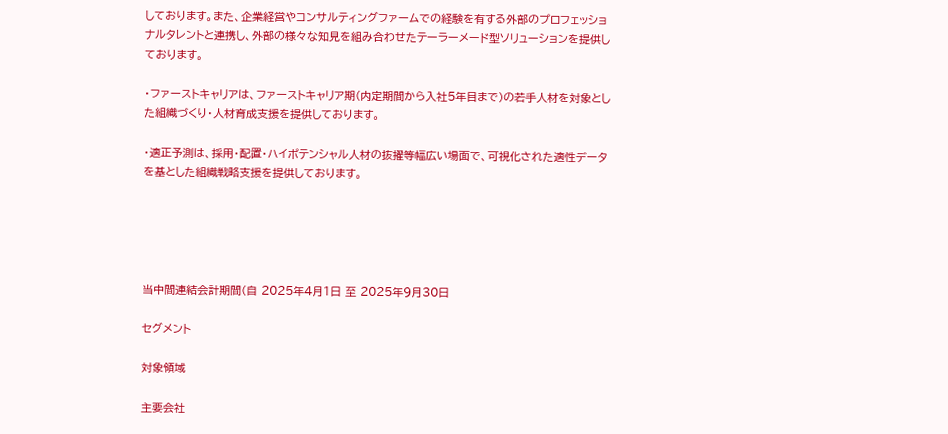しております。また、企業経営やコンサルティングファームでの経験を有する外部のプロフェッショナルタレントと連携し、外部の様々な知見を組み合わせたテーラーメード型ソリューションを提供しております。

・ファーストキャリアは、ファーストキャリア期(内定期間から入社5年目まで)の若手人材を対象とした組織づくり・人材育成支援を提供しております。

・適正予測は、採用・配置・ハイポテンシャル人材の抜擢等幅広い場面で、可視化された適性データを基とした組織戦略支援を提供しております。





当中間連結会計期間(自 2025年4月1日 至 2025年9月30日

セグメント

対象領域

主要会社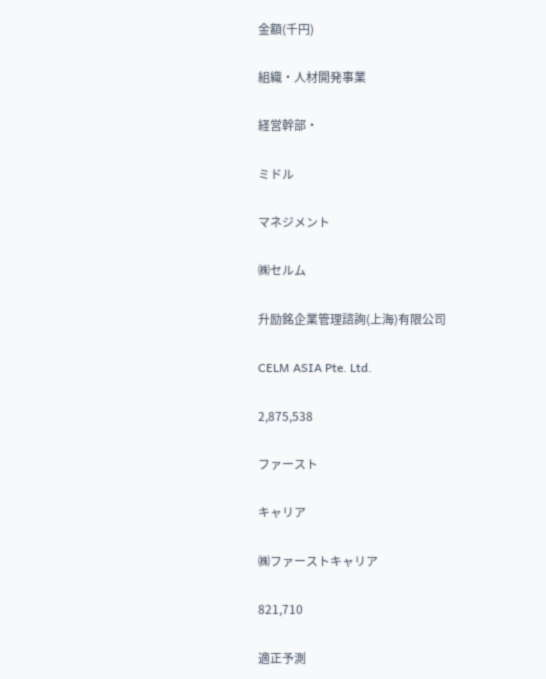金額(千円)

組織・人材開発事業

経営幹部・

ミドル

マネジメント

㈱セルム

升励銘企業管理諮詢(上海)有限公司

CELM ASIA Pte. Ltd.

2,875,538

ファースト

キャリア

㈱ファーストキャリア

821,710

適正予測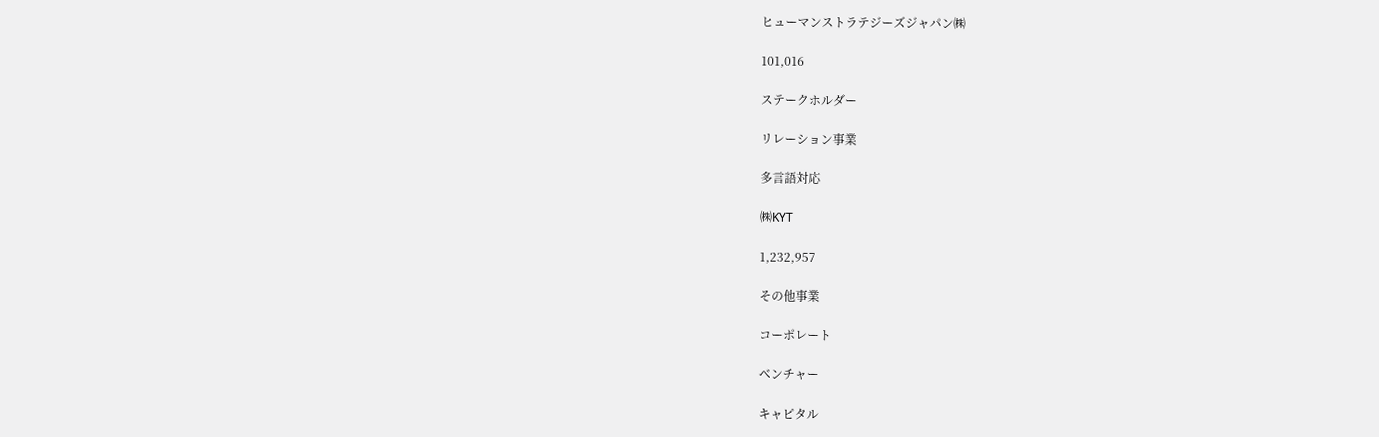ヒューマンストラテジーズジャパン㈱

101,016

ステークホルダー

リレーション事業

多言語対応

㈱KYT

1,232,957

その他事業

コーポレート

ベンチャー

キャピタル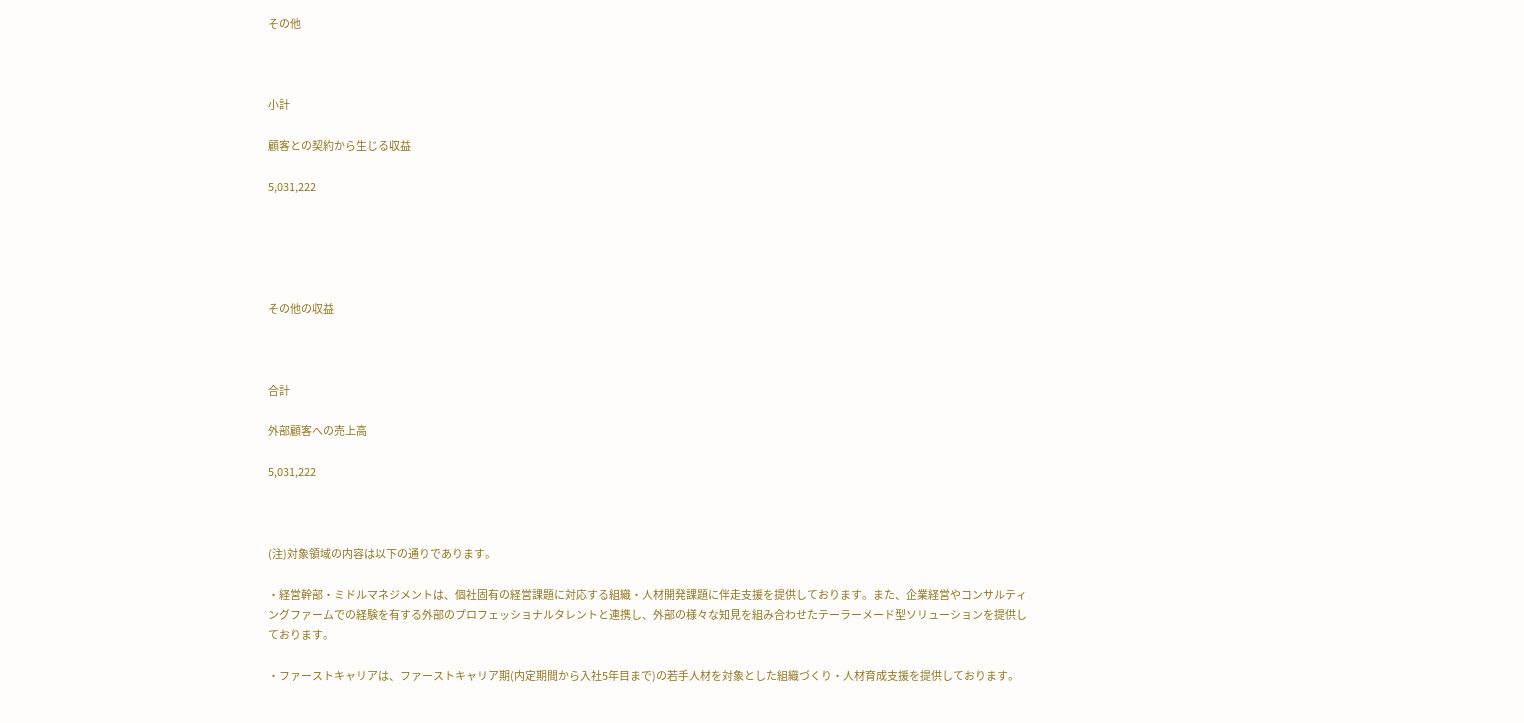その他



小計

顧客との契約から生じる収益

5,031,222





その他の収益



合計

外部顧客への売上高

5,031,222



(注)対象領域の内容は以下の通りであります。

・経営幹部・ミドルマネジメントは、個社固有の経営課題に対応する組織・人材開発課題に伴走支援を提供しております。また、企業経営やコンサルティングファームでの経験を有する外部のプロフェッショナルタレントと連携し、外部の様々な知見を組み合わせたテーラーメード型ソリューションを提供しております。

・ファーストキャリアは、ファーストキャリア期(内定期間から入社5年目まで)の若手人材を対象とした組織づくり・人材育成支援を提供しております。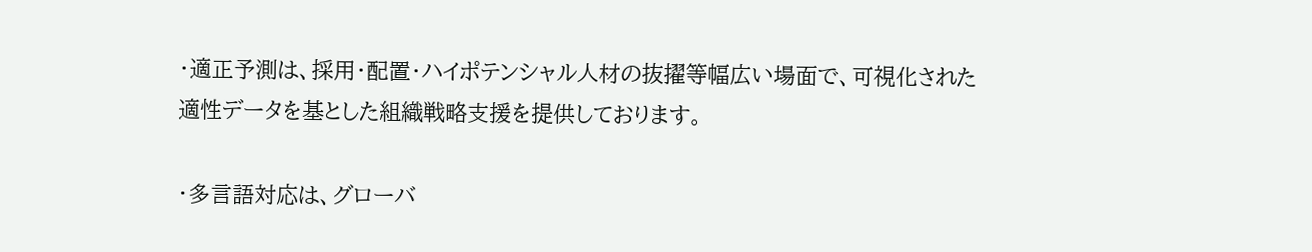・適正予測は、採用・配置・ハイポテンシャル人材の抜擢等幅広い場面で、可視化された適性データを基とした組織戦略支援を提供しております。

・多言語対応は、グローバ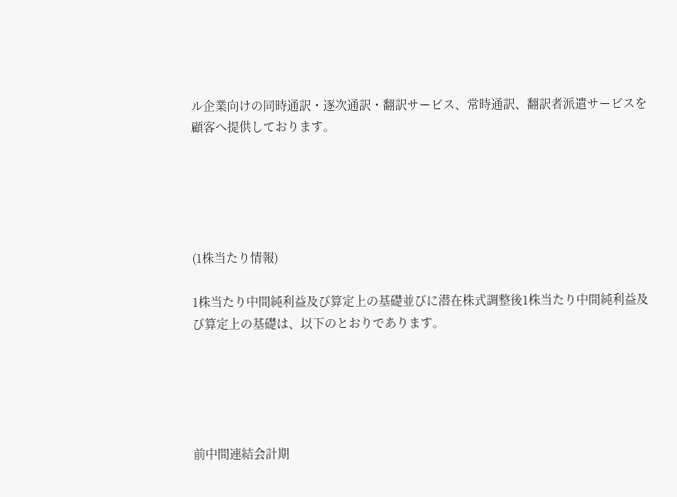ル企業向けの同時通訳・逐次通訳・翻訳サービス、常時通訳、翻訳者派遣サービスを顧客へ提供しております。





(1株当たり情報)

1株当たり中間純利益及び算定上の基礎並びに潜在株式調整後1株当たり中間純利益及び算定上の基礎は、以下のとおりであります。





前中間連結会計期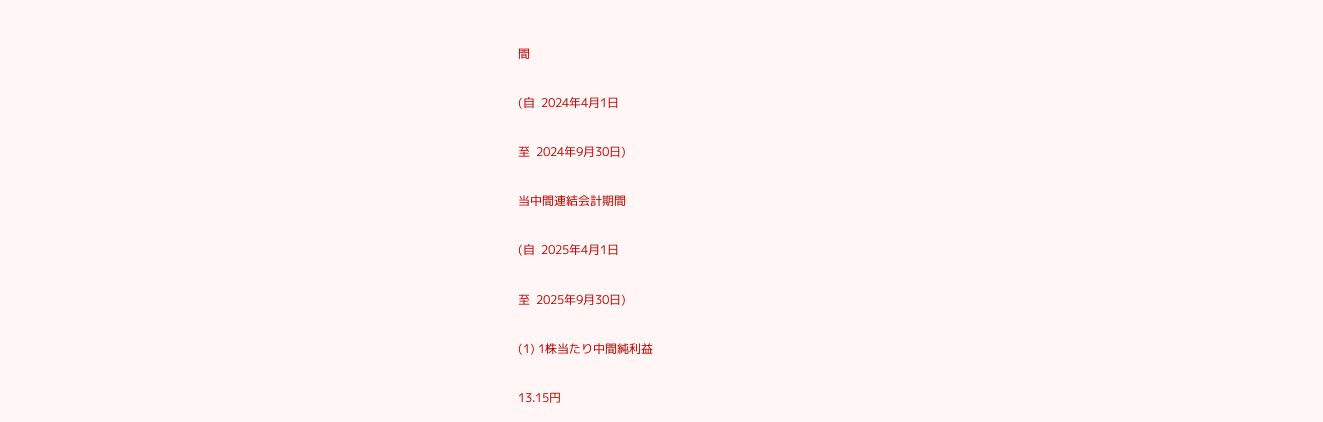間

(自  2024年4月1日

至  2024年9月30日)

当中間連結会計期間

(自  2025年4月1日

至  2025年9月30日)

(1) 1株当たり中間純利益

13.15円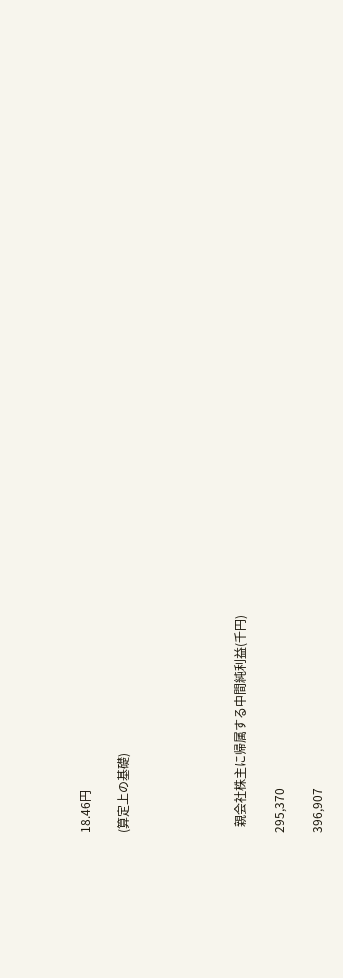18.46円

(算定上の基礎)





  親会社株主に帰属する中間純利益(千円)

295,370

396,907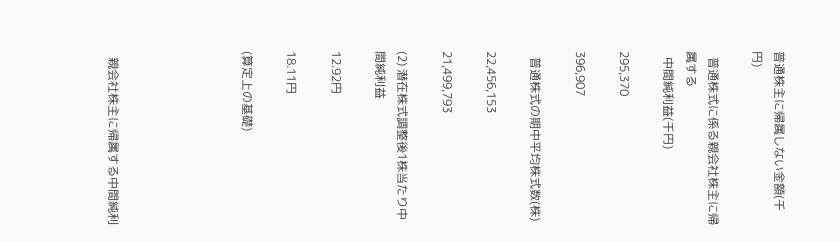普通株主に帰属しない金額(千円)

  普通株式に係る親会社株主に帰属する
  中間純利益(千円)

295,370

396,907

  普通株式の期中平均株式数(株)

22,456,153

21,499,793

(2) 潜在株式調整後1株当たり中間純利益

12.92円

18.11円

(算定上の基礎)





  親会社株主に帰属する中間純利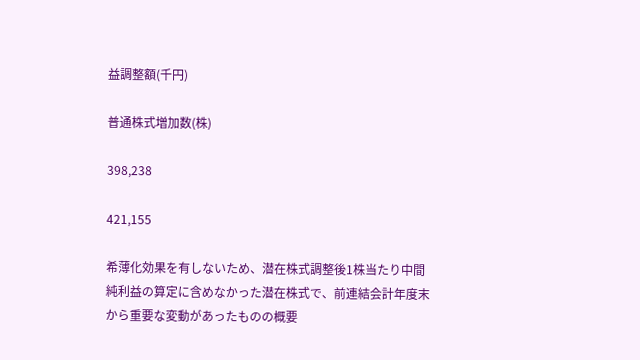益調整額(千円)

普通株式増加数(株)

398,238

421,155

希薄化効果を有しないため、潜在株式調整後1株当たり中間純利益の算定に含めなかった潜在株式で、前連結会計年度末から重要な変動があったものの概要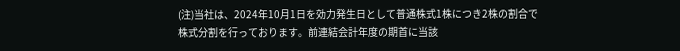(注)当社は、2024年10月1日を効力発生日として普通株式1株につき2株の割合で株式分割を行っております。前連結会計年度の期首に当該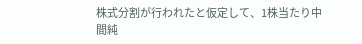株式分割が行われたと仮定して、1株当たり中間純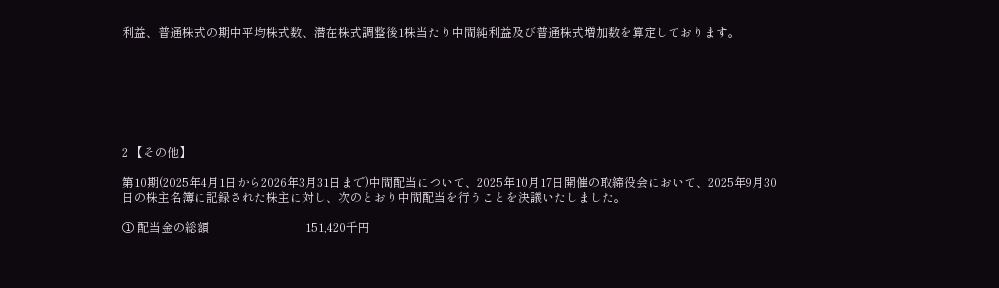利益、普通株式の期中平均株式数、潜在株式調整後1株当たり中間純利益及び普通株式増加数を算定しております。







2 【その他】

第10期(2025年4月1日から2026年3月31日まで)中間配当について、2025年10月17日開催の取締役会において、2025年9月30日の株主名簿に記録された株主に対し、次のとおり中間配当を行うことを決議いたしました。

① 配当金の総額                                151,420千円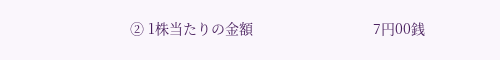② 1株当たりの金額                              7円00銭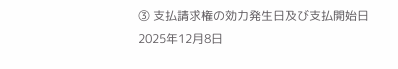③ 支払請求権の効力発生日及び支払開始日    2025年12月8日